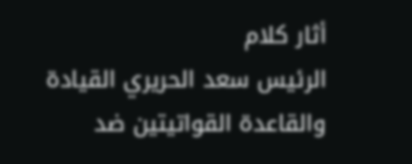أثار كلام
الرئيس سعد الحريري القيادة والقاعدة القواتيتين ضد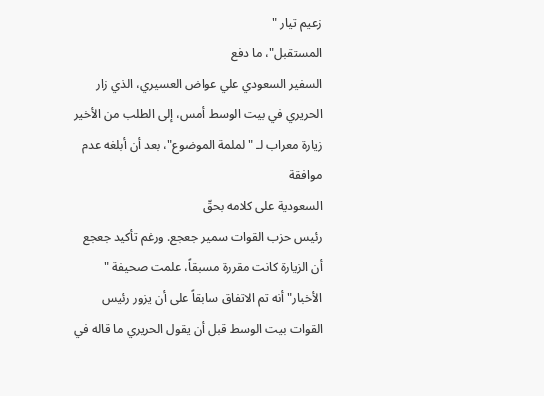زعيم تيار "
المستقبل"، ما دفع
السفير السعودي علي عواض العسيري، الذي زار
الحريري في بيت الوسط أمس، إلى الطلب من الأخير زيارة معراب لـ "لملمة الموضوع"، بعد أن أبلغه عدم موافقة
السعودية على كلامه بحقّ
رئيس حزب القوات سمير جعجع. ورغم تأكيد جعجع أن الزيارة كانت مقررة مسبقاً، علمت صحيفة "
الأخبار" أنه تم الاتفاق سابقاً على أن يزور رئيس القوات بيت الوسط قبل أن يقول الحريري ما قاله في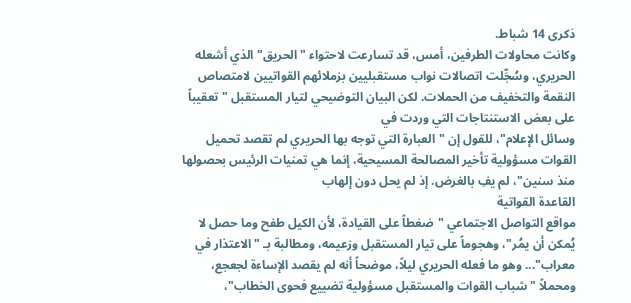ذكرى 14 شباط.
وكانت محاولات الطرفين، أمس، قد تسارعت لاحتواء "الحريق" الذي أشعله الحريري، وسُجِّلت اتصالات نواب مستقبليين بزملائهم القواتيين لامتصاص النقمة والتخفيف من الحملات. لكن البيان التوضيحي لتيار المستقبل "تعقيباً على بعض الاستنتاجات التي وردت في
وسائل الإعلام"، للقول إن "العبارة التي توجه بها الحريري لم تقصد تحميل القوات مسؤولية تأخير المصالحة المسيحية، إنما هي تمنيات الرئيس بحصولها منذ سنين"، لم يفِ بالغرض. إذ لم يحل دون إلهاب
القاعدة القواتية
مواقع التواصل الاجتماعي "ضغطاً على القيادة، لأن الكيل طفح وما حصل لا يُمكن أن يمُر"، وهجوماً على تيار المستقبل وزعيمه، ومطالبة بـ "الاعتذار في معراب"... وهو ما فعله الحريري ليلاً، موضحاً أنه لم يقصد الإساءة لجعجع، ومحملاً "شباب القوات والمستقبل مسؤولية تضييع فحوى الخطاب"،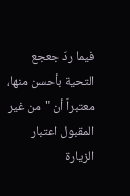فيما ردّ جعجع التحية بأحسن منها، معتبراً أن "من غير المقبول اعتبار الزيارة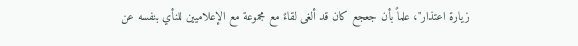زيارة اعتذار"، علماً بأن جعجع كان قد ألغى لقاءً مع مجموعة مع الإعلاميين للنأي بنفسه عن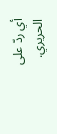أي ردّ على الحريري.